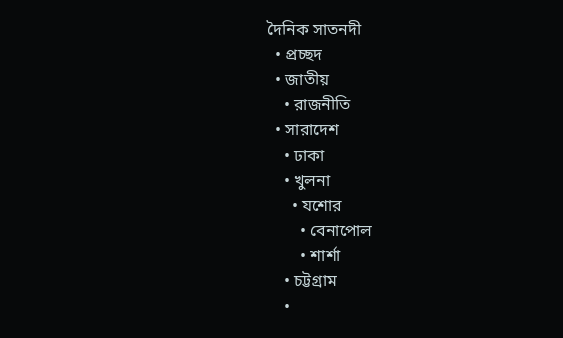দৈনিক সাতনদী
  • প্রচ্ছদ
  • জাতীয়
    • রাজনীতি
  • সারাদেশ
    • ঢাকা
    • খুলনা
      • যশোর
        • বেনাপোল
        • শার্শা
    • চট্টগ্রাম
    •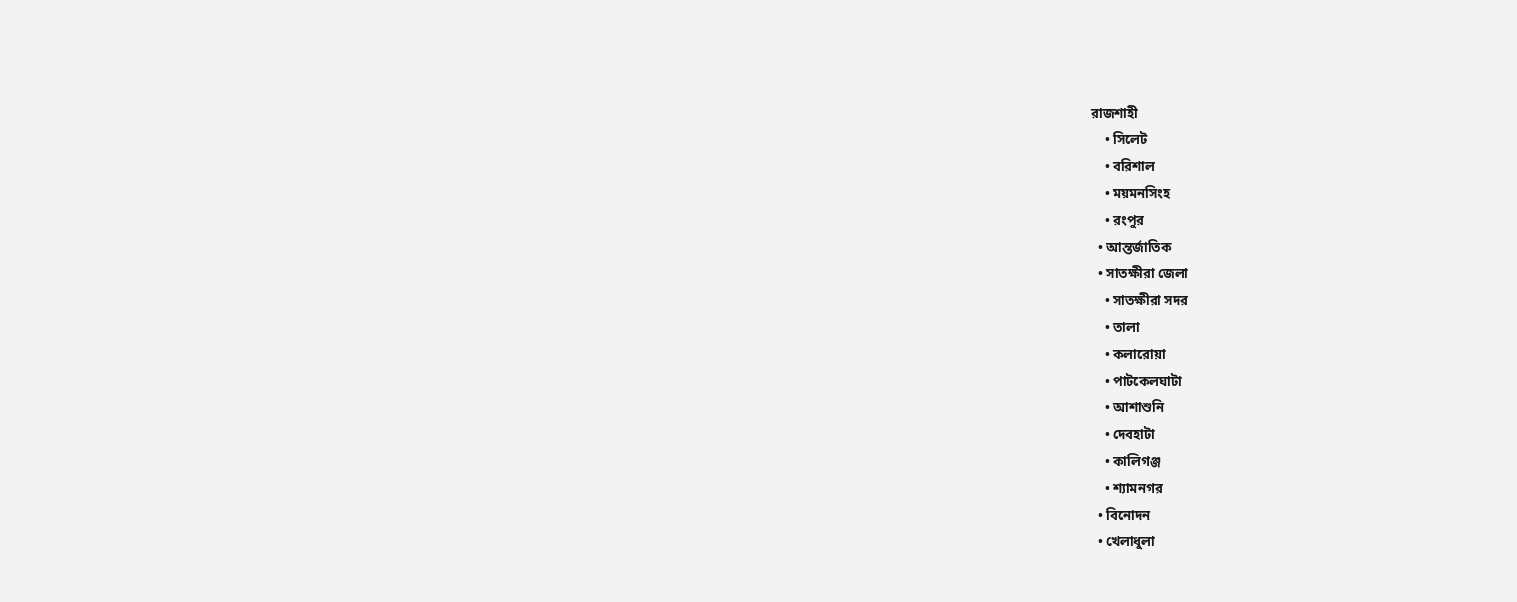রাজশাহী
    • সিলেট
    • বরিশাল
    • ময়মনসিংহ
    • রংপুর
  • আন্তর্জাতিক
  • সাতক্ষীরা জেলা
    • সাতক্ষীরা সদর
    • তালা
    • কলারোয়া
    • পাটকেলঘাটা
    • আশাশুনি
    • দেবহাটা
    • কালিগঞ্জ
    • শ্যামনগর
  • বিনোদন
  • খেলাধুলা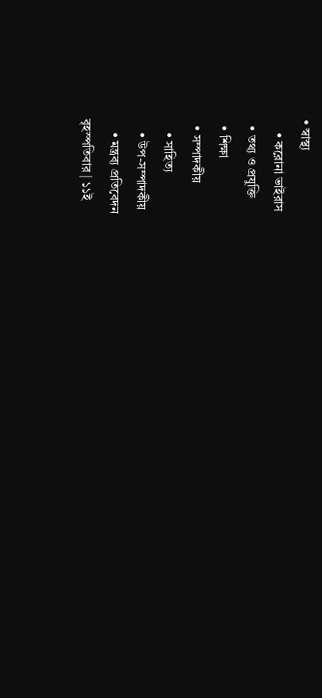• স্বাস্থ্য
    • করোনা ভাইরাস
  • তথ্য ও প্রযুক্তি
  • শিক্ষা
  • সম্পাদকীয়
    • সাহিত্য
    • উপ-সম্পাদকীয়
    • মন্ত্রব্য প্রতিবেদন
বৃহস্পতিবার | ১১ই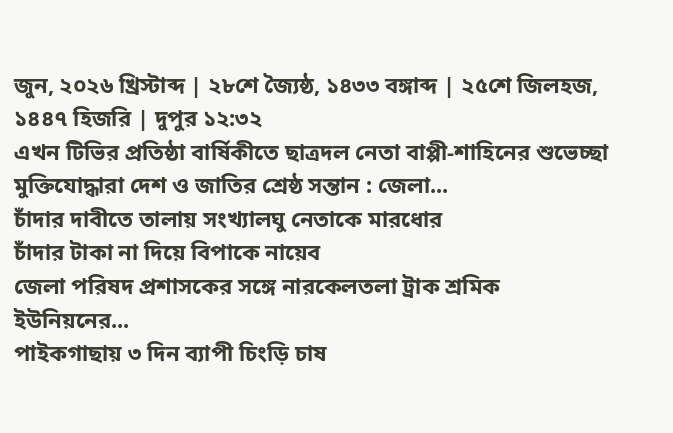জুন, ২০২৬ খ্রিস্টাব্দ | ২৮শে জ্যৈষ্ঠ, ১৪৩৩ বঙ্গাব্দ | ২৫শে জিলহজ, ১৪৪৭ হিজরি | দুপুর ১২:৩২
এখন টিভির প্রতিষ্ঠা বার্ষিকীতে ছাত্রদল নেতা বাপ্পী-শাহিনের শুভেচ্ছা
মুক্তিযোদ্ধারা দেশ ও জাতির শ্রেষ্ঠ সন্তান : জেলা...
চাঁদার দাবীতে তালায় সংখ্যালঘু নেতাকে মারধোর
চাঁদার টাকা না দিয়ে বিপাকে নায়েব
জেলা পরিষদ প্রশাসকের সঙ্গে নারকেলতলা ট্রাক শ্রমিক ইউনিয়নের...
পাইকগাছায় ৩ দিন ব্যাপী চিংড়ি চাষ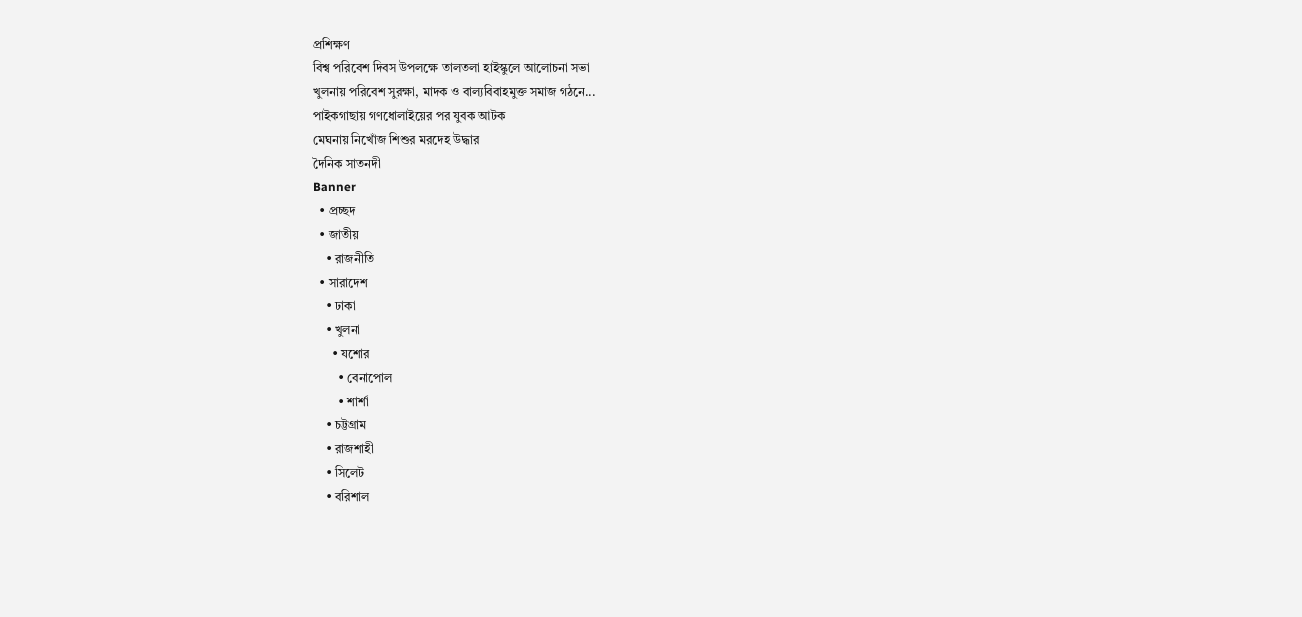প্রশিক্ষণ
বিশ্ব পরিবেশ দিবস উপলক্ষে তালতলা হাইস্কুলে আলোচনা সভা
খুলনায় পরিবেশ সুরক্ষা, মাদক ও বাল্যবিবাহমুক্ত সমাজ গঠনে...
পাইকগাছায় গণধোলাইয়ের পর যুবক আটক
মেঘনায় নিখোঁজ শিশুর মরদেহ উদ্ধার
দৈনিক সাতনদী
Banner
  • প্রচ্ছদ
  • জাতীয়
    • রাজনীতি
  • সারাদেশ
    • ঢাকা
    • খুলনা
      • যশোর
        • বেনাপোল
        • শার্শা
    • চট্টগ্রাম
    • রাজশাহী
    • সিলেট
    • বরিশাল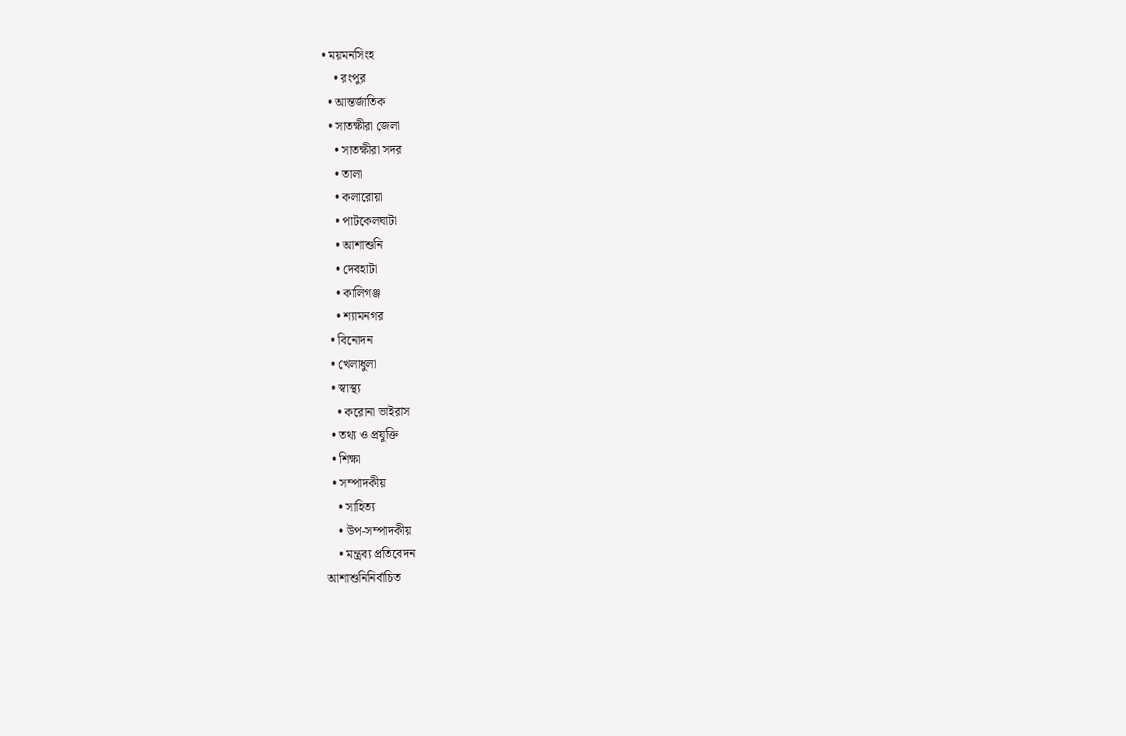• ময়মনসিংহ
    • রংপুর
  • আন্তর্জাতিক
  • সাতক্ষীরা জেলা
    • সাতক্ষীরা সদর
    • তালা
    • কলারোয়া
    • পাটকেলঘাটা
    • আশাশুনি
    • দেবহাটা
    • কালিগঞ্জ
    • শ্যামনগর
  • বিনোদন
  • খেলাধুলা
  • স্বাস্থ্য
    • করোনা ভাইরাস
  • তথ্য ও প্রযুক্তি
  • শিক্ষা
  • সম্পাদকীয়
    • সাহিত্য
    • উপ-সম্পাদকীয়
    • মন্ত্রব্য প্রতিবেদন
আশাশুনিনির্বাচিত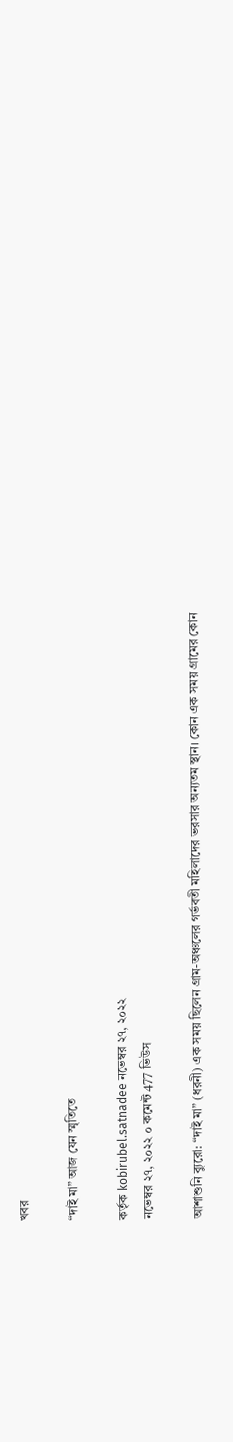খবর

“দাই মা” আজ যেন স্মৃতিতে

কর্তৃক kobirubel.satnadee নভেম্বর ২৭, ২০২২
নভেম্বর ২৭, ২০২২ ০ কমেন্ট 477 ভিউস

আশাশুনি ব্যুরো: “দাই মা” (ধরনী) এক সময় ছিলেন গ্রাম-অঞ্চলের গর্ভবতী মহিলাদের ভরসার অন্যতম স্থান। কোন এক সময় গ্রামের কোন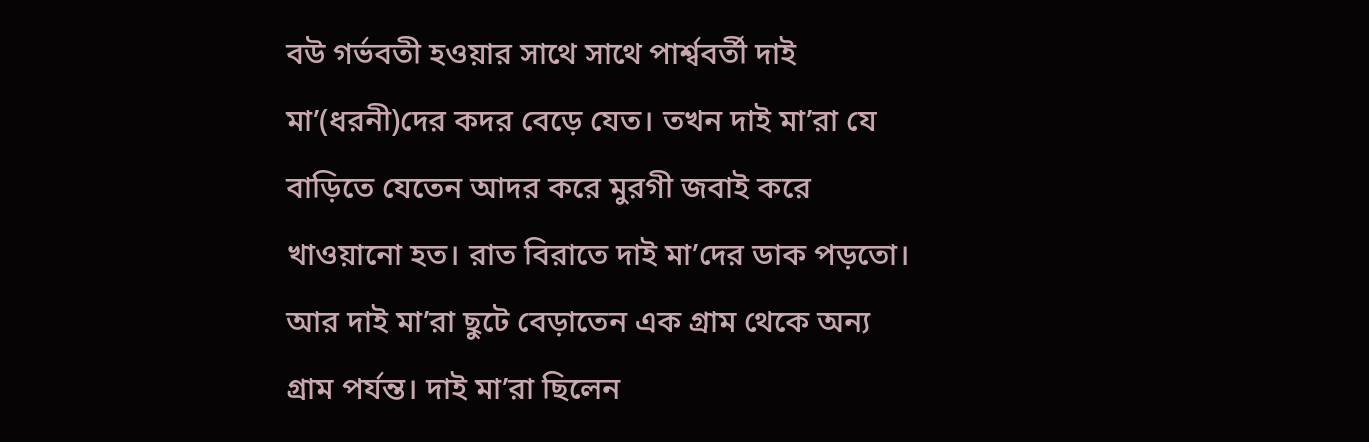বউ গর্ভবতী হওয়ার সাথে সাথে পার্শ্ববর্তী দাই মা’(ধরনী)দের কদর বেড়ে যেত। তখন দাই মা’রা যে বাড়িতে যেতেন আদর করে মুরগী জবাই করে খাওয়ানো হত। রাত বিরাতে দাই মা’দের ডাক পড়তো। আর দাই মা’রা ছুটে বেড়াতেন এক গ্রাম থেকে অন্য গ্রাম পর্যন্ত। দাই মা’রা ছিলেন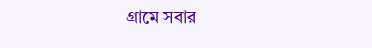গ্রামে সবার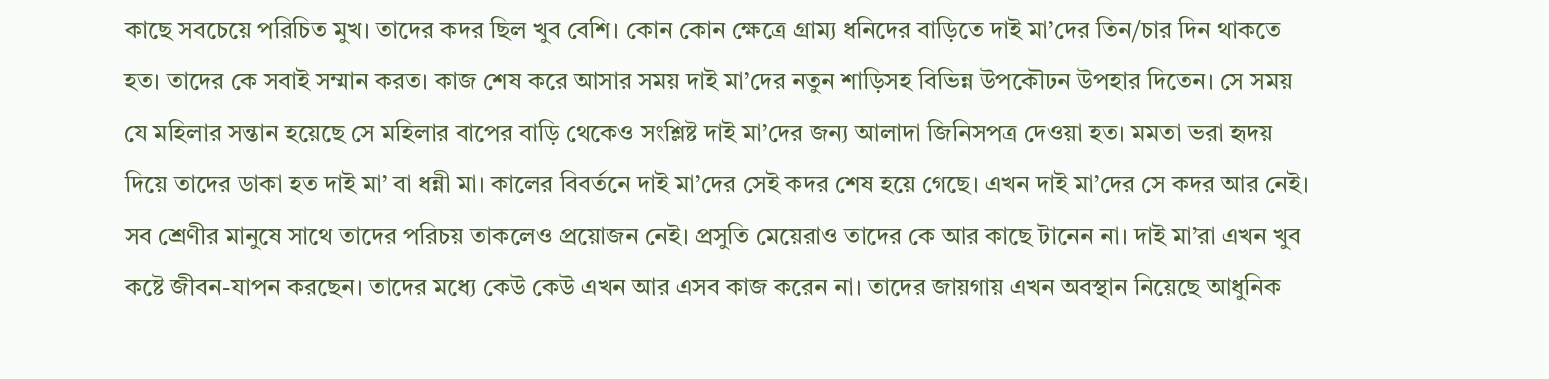কাছে সবচেয়ে পরিচিত মুখ। তাদের কদর ছিল খুব বেশি। কোন কোন ক্ষেত্রে গ্রাম্য ধনিদের বাড়িতে দাই মা’দের তিন/চার দিন থাকতে হত। তাদের কে সবাই সম্মান করত। কাজ শেষ করে আসার সময় দাই মা’দের নতুন শাড়িসহ বিভিন্ন উপকৌঢন উপহার দিতেন। সে সময় যে মহিলার সন্তান হয়েছে সে মহিলার বাপের বাড়ি থেকেও সংশ্লিষ্ট দাই মা’দের জন্য আলাদা জিনিসপত্র দেওয়া হত। মমতা ভরা হৃদয় দিয়ে তাদের ডাকা হত দাই মা’ বা ধন্নী মা। কালের বিবর্তনে দাই মা’দের সেই কদর শেষ হয়ে গেছে। এখন দাই মা’দের সে কদর আর নেই। সব শ্রেণীর মানুষে সাথে তাদের পরিচয় তাকলেও প্রয়োজন নেই। প্রসুতি মেয়েরাও তাদের কে আর কাছে টানেন না। দাই মা’রা এখন খুব কষ্টে জীবন-যাপন করছেন। তাদের মধ্যে কেউ কেউ এখন আর এসব কাজ করেন না। তাদের জায়গায় এখন অবস্থান নিয়েছে আধুনিক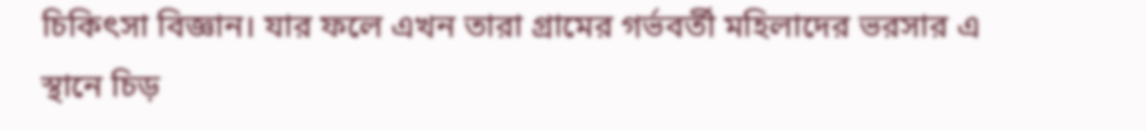চিকিৎসা বিজ্ঞান। যার ফলে এখন তারা গ্রামের গর্ভবর্তী মহিলাদের ভরসার এ স্থানে চিড়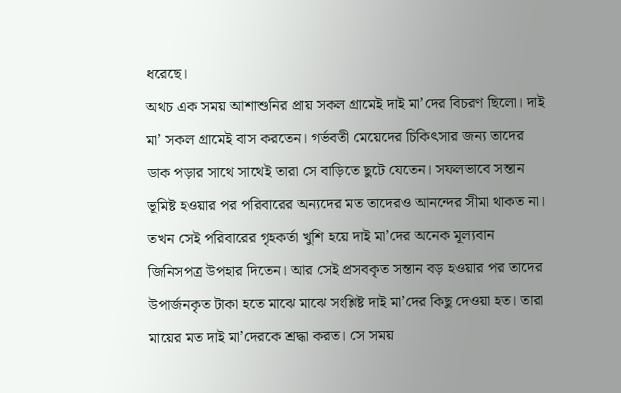ধরেছে।
অথচ এক সময় আশাশুনির প্রায় সকল গ্রামেই দাই মা’দের বিচরণ ছিলো। দাই মা’ সকল গ্রামেই বাস করতেন। গর্ভবতী মেয়েদের চিকিৎসার জন্য তাদের ডাক পড়ার সাথে সাথেই তারা সে বাড়িতে ছুটে যেতেন। সফলভাবে সন্তান ভূমিষ্ট হওয়ার পর পরিবারের অন্যদের মত তাদেরও আনন্দের সীমা থাকত না। তখন সেই পরিবারের গৃহকর্তা খুশি হয়ে দাই মা’দের অনেক মূল্যবান জিনিসপত্র উপহার দিতেন। আর সেই প্রসবকৃত সন্তান বড় হওয়ার পর তাদের উপার্জনকৃত টাকা হতে মাঝে মাঝে সংশ্লিষ্ট দাই মা’দের কিছু দেওয়া হত। তারা মায়ের মত দাই মা’দেরকে শ্রদ্ধা করত। সে সময়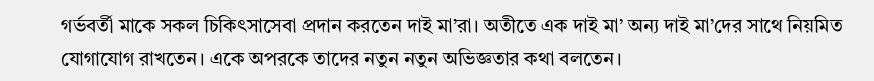গর্ভবর্তী মাকে সকল চিকিৎসাসেবা প্রদান করতেন দাই মা’রা। অতীতে এক দাই মা’ অন্য দাই মা’দের সাথে নিয়মিত যোগাযোগ রাখতেন। একে অপরকে তাদের নতুন নতুন অভিজ্ঞতার কথা বলতেন।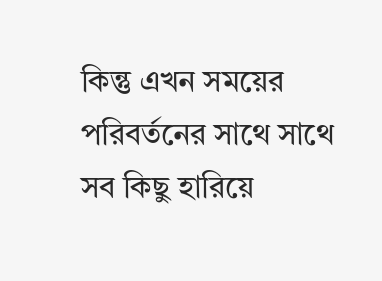কিন্তু এখন সময়ের পরিবর্তনের সাথে সাথে সব কিছু হারিয়ে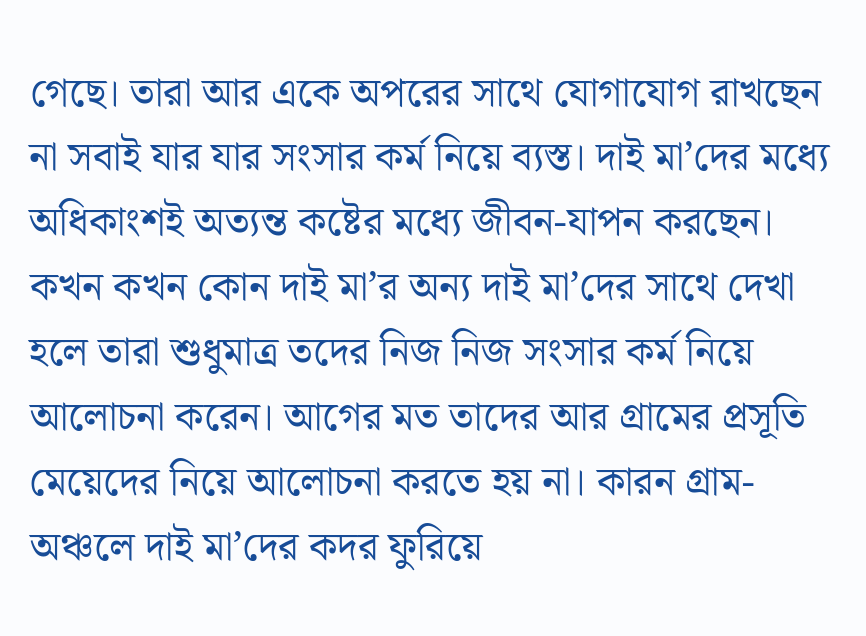গেছে। তারা আর একে অপরের সাথে যোগাযোগ রাখছেন না সবাই যার যার সংসার কর্ম নিয়ে ব্যস্ত। দাই মা’দের মধ্যে অধিকাংশই অত্যন্ত কষ্টের মধ্যে জীবন-যাপন করছেন। কখন কখন কোন দাই মা’র অন্য দাই মা’দের সাথে দেখা হলে তারা শুধুমাত্র তদের নিজ নিজ সংসার কর্ম নিয়ে আলোচনা করেন। আগের মত তাদের আর গ্রামের প্রসূতি মেয়েদের নিয়ে আলোচনা করতে হয় না। কারন গ্রাম-অঞ্চলে দাই মা’দের কদর ফুরিয়ে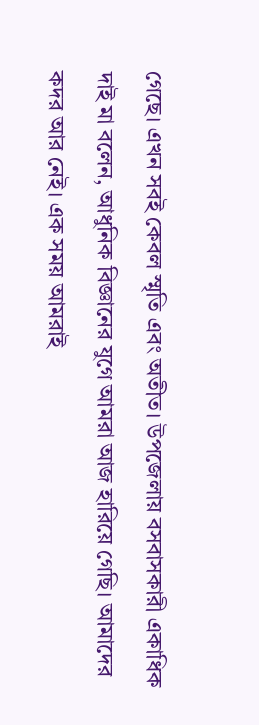গেছে। এখন সবই কেবল স্মৃতি এবং অতীত। উপজেলায় বসবাসকারী একাধিক দাই মা বলেন, আধুনিক বিজ্ঞানের যুগে আমরা আজ হারিয়ে গেছি। আমাদের কদর আর নেই। এক সময় আমরাই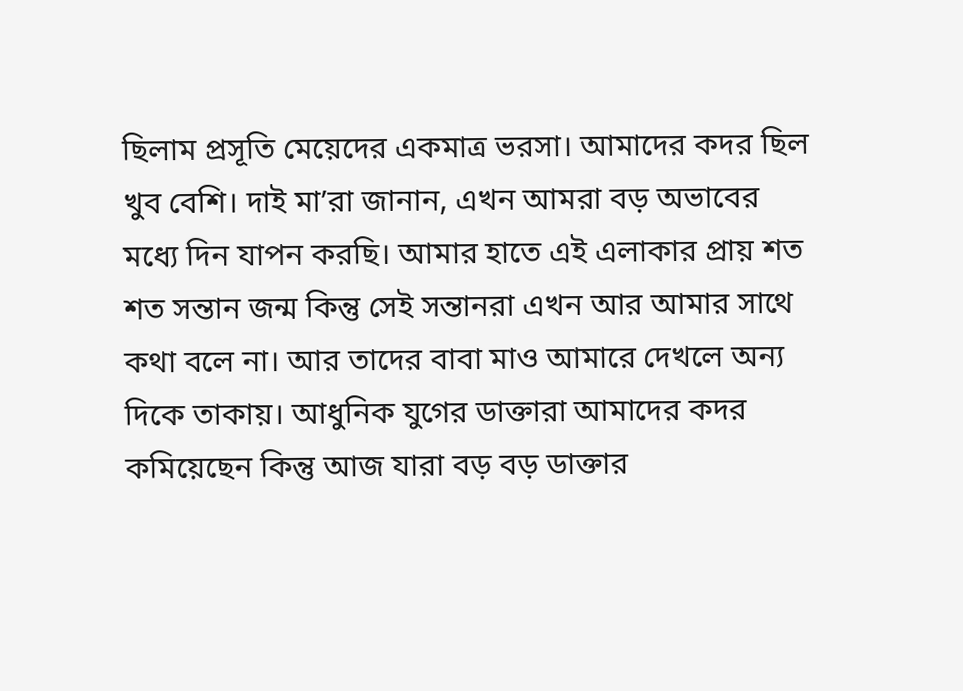ছিলাম প্রসূতি মেয়েদের একমাত্র ভরসা। আমাদের কদর ছিল খুব বেশি। দাই মা’রা জানান, এখন আমরা বড় অভাবের মধ্যে দিন যাপন করছি। আমার হাতে এই এলাকার প্রায় শত শত সন্তান জন্ম কিন্তু সেই সন্তানরা এখন আর আমার সাথে কথা বলে না। আর তাদের বাবা মাও আমারে দেখলে অন্য দিকে তাকায়। আধুনিক যুগের ডাক্তারা আমাদের কদর কমিয়েছেন কিন্তু আজ যারা বড় বড় ডাক্তার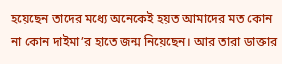হয়েছেন তাদের মধ্যে অনেকেই হয়ত আমাদের মত কোন না কোন দাইমা’র হাতে জন্ম নিয়েছেন। আর তারা ডাক্তার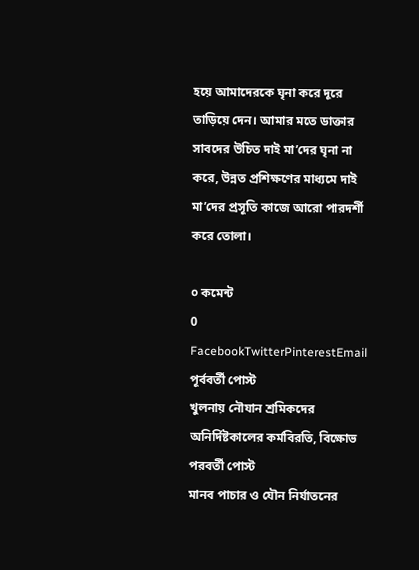হয়ে আমাদেরকে ঘৃনা করে দূরে তাড়িয়ে দেন। আমার মতে ডাক্তার সাবদের উচিত দাই মা’দের ঘৃনা না করে, উন্নত প্রশিক্ষণের মাধ্যমে দাই মা’দের প্রসূতি কাজে আরো পারদর্শী করে তোলা।

০ কমেন্ট
0
FacebookTwitterPinterestEmail
পূর্ববর্তী পোস্ট
খুলনায় নৌযান শ্রমিকদের অনির্দিষ্টকালের কর্মবিরতি, বিক্ষোভ
পরবর্তী পোস্ট
মানব পাচার ও যৌন নির্যাতনের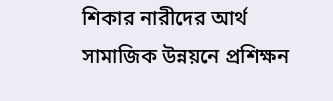শিকার নারীদের আর্থ সামাজিক উন্নয়নে প্রশিক্ষন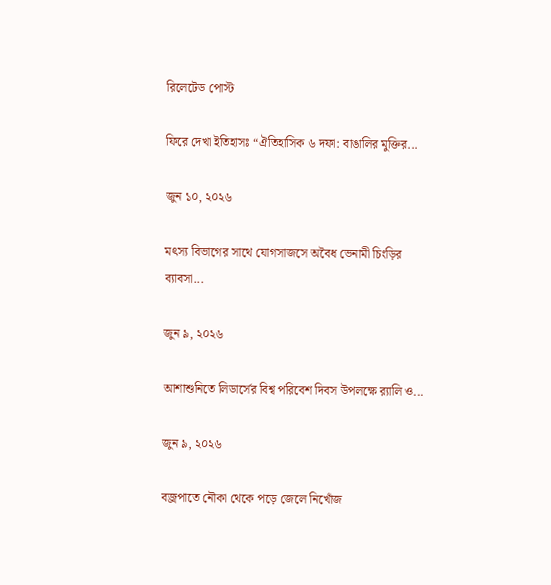রিলেটেড পোস্ট

ফিরে দেখা ইতিহাসঃ “ঐতিহাসিক ৬ দফা: বাঙালির মুক্তির...

জুন ১০, ২০২৬

মৎস্য বিভাগের সাথে যোগসাজসে অবৈধ ভেনামী চিংড়ির ব্যাবসা...

জুন ৯, ২০২৬

আশাশুনিতে লিডার্সের বিশ্ব পরিবেশ দিবস উপলক্ষে র‌্যালি ও...

জুন ৯, ২০২৬

বজ্রপাতে নৌকা থেকে পড়ে জেলে নিখোঁজ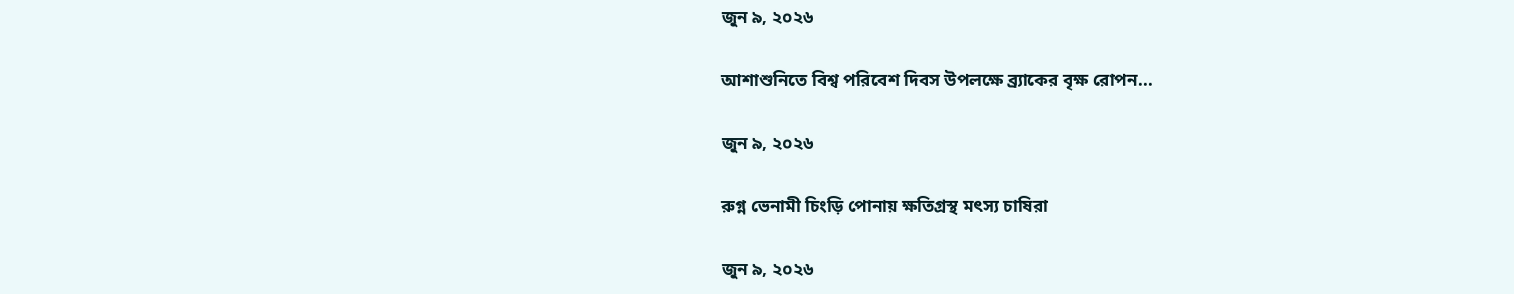জুন ৯, ২০২৬

আশাশুনিতে বিশ্ব পরিবেশ দিবস উপলক্ষে ব্র্যাকের বৃক্ষ রোপন...

জুন ৯, ২০২৬

রুগ্ন ভেনামী চিংড়ি পোনায় ক্ষতিগ্রস্থ মৎস্য চাষিরা

জুন ৯, ২০২৬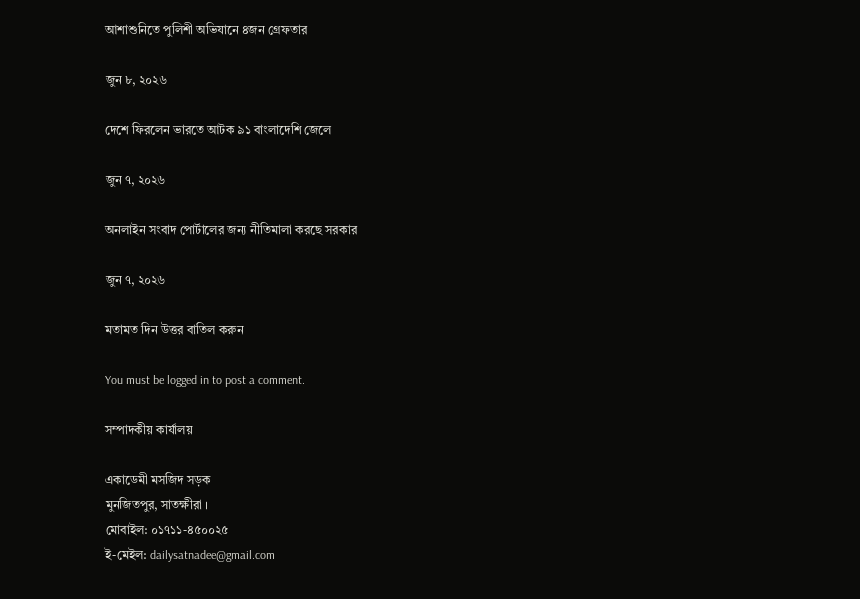আশাশুনিতে পুলিশী অভিযানে ৪জন গ্রেফতার

জুন ৮, ২০২৬

দেশে ফিরলেন ভারতে আটক ৯১ বাংলাদেশি জেলে

জুন ৭, ২০২৬

অনলাইন সংবাদ পোর্টালের জন্য নীতিমালা করছে সরকার

জুন ৭, ২০২৬

মতামত দিন উত্তর বাতিল করুন

You must be logged in to post a comment.

সম্পাদকীয় কার্যালয়

একাডেমী মসজিদ সড়ক
মুনজিতপুর, সাতক্ষীরা ।
মোবাইল: ০১৭১১-৪৫০০২৫
ই-মেইল: dailysatnadee@gmail.com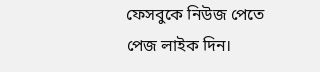ফেসবুকে নিউজ পেতে পেজ লাইক দিন।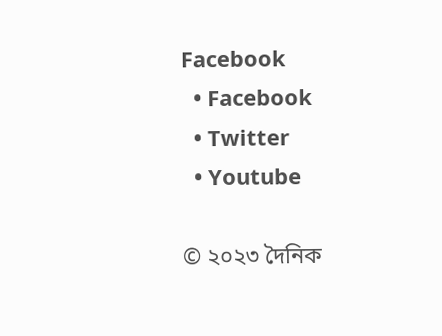Facebook
  • Facebook
  • Twitter
  • Youtube

© ২০২৩ দৈনিক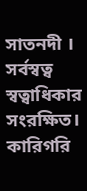সাতনদী । সর্বস্বত্ব স্বত্বাধিকার সংরক্ষিত। কারিগরি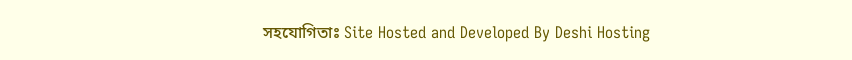সহযোগিতাঃ Site Hosted and Developed By Deshi Hosting